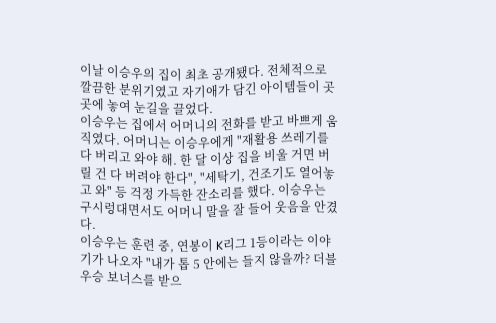이날 이승우의 집이 최초 공개됐다. 전체적으로 깔끔한 분위기였고 자기애가 담긴 아이템들이 곳곳에 놓여 눈길을 끌었다.
이승우는 집에서 어머니의 전화를 받고 바쁘게 움직였다. 어머니는 이승우에게 "재활용 쓰레기를 다 버리고 와야 해. 한 달 이상 집을 비울 거면 버릴 건 다 버려야 한다", "세탁기, 건조기도 열어놓고 와" 등 걱정 가득한 잔소리를 했다. 이승우는 구시렁대면서도 어머니 말을 잘 들어 웃음을 안겼다.
이승우는 훈련 중, 연봉이 K리그 1등이라는 이야기가 나오자 "내가 톱 5 안에는 들지 않을까? 더블 우승 보너스를 받으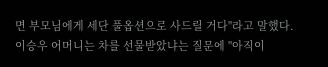면 부모님에게 세단 풀옵션으로 사드릴 거다"라고 말했다. 이승우 어머니는 차를 선물받았냐는 질문에 "아직이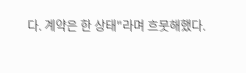다. 계약은 한 상태"라며 흐뭇해했다.